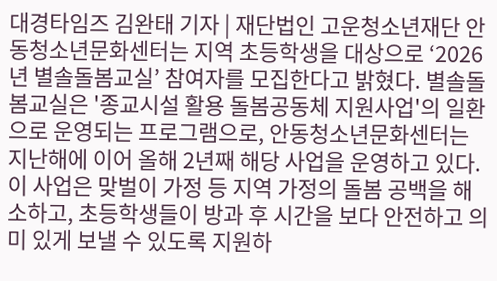대경타임즈 김완태 기자 | 재단법인 고운청소년재단 안동청소년문화센터는 지역 초등학생을 대상으로 ‘2026년 별솔돌봄교실’ 참여자를 모집한다고 밝혔다. 별솔돌봄교실은 '종교시설 활용 돌봄공동체 지원사업'의 일환으로 운영되는 프로그램으로, 안동청소년문화센터는 지난해에 이어 올해 2년째 해당 사업을 운영하고 있다. 이 사업은 맞벌이 가정 등 지역 가정의 돌봄 공백을 해소하고, 초등학생들이 방과 후 시간을 보다 안전하고 의미 있게 보낼 수 있도록 지원하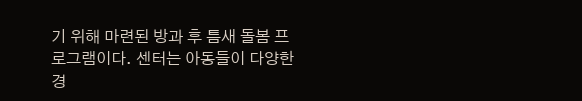기 위해 마련된 방과 후 틈새 돌봄 프로그램이다. 센터는 아동들이 다양한 경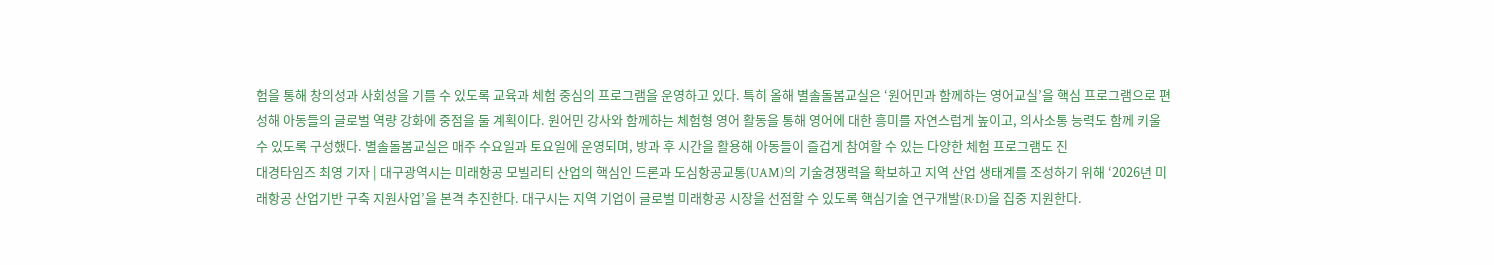험을 통해 창의성과 사회성을 기를 수 있도록 교육과 체험 중심의 프로그램을 운영하고 있다. 특히 올해 별솔돌봄교실은 ‘원어민과 함께하는 영어교실’을 핵심 프로그램으로 편성해 아동들의 글로벌 역량 강화에 중점을 둘 계획이다. 원어민 강사와 함께하는 체험형 영어 활동을 통해 영어에 대한 흥미를 자연스럽게 높이고, 의사소통 능력도 함께 키울 수 있도록 구성했다. 별솔돌봄교실은 매주 수요일과 토요일에 운영되며, 방과 후 시간을 활용해 아동들이 즐겁게 참여할 수 있는 다양한 체험 프로그램도 진
대경타임즈 최영 기자 | 대구광역시는 미래항공 모빌리티 산업의 핵심인 드론과 도심항공교통(UAM)의 기술경쟁력을 확보하고 지역 산업 생태계를 조성하기 위해 ‘2026년 미래항공 산업기반 구축 지원사업’을 본격 추진한다. 대구시는 지역 기업이 글로벌 미래항공 시장을 선점할 수 있도록 핵심기술 연구개발(R·D)을 집중 지원한다.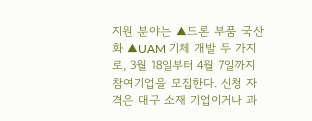지원 분야는 ▲드론 부품 국산화 ▲UAM 기체 개발 두 가지로, 3월 18일부터 4월 7일까지 참여기업을 모집한다. 신청 자격은 대구 소재 기업이거나 과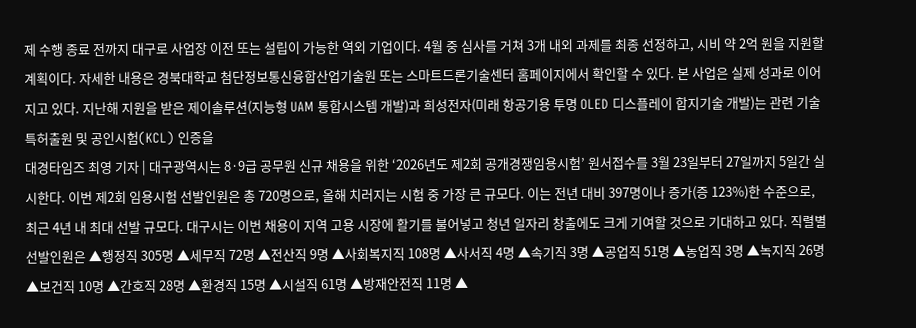제 수행 종료 전까지 대구로 사업장 이전 또는 설립이 가능한 역외 기업이다. 4월 중 심사를 거쳐 3개 내외 과제를 최종 선정하고, 시비 약 2억 원을 지원할 계획이다. 자세한 내용은 경북대학교 첨단정보통신융합산업기술원 또는 스마트드론기술센터 홈페이지에서 확인할 수 있다. 본 사업은 실제 성과로 이어지고 있다. 지난해 지원을 받은 제이솔루션(지능형 UAM 통합시스템 개발)과 희성전자(미래 항공기용 투명 OLED 디스플레이 합지기술 개발)는 관련 기술 특허출원 및 공인시험(KCL) 인증을
대경타임즈 최영 기자 | 대구광역시는 8·9급 공무원 신규 채용을 위한 ‘2026년도 제2회 공개경쟁임용시험’ 원서접수를 3월 23일부터 27일까지 5일간 실시한다. 이번 제2회 임용시험 선발인원은 총 720명으로, 올해 치러지는 시험 중 가장 큰 규모다. 이는 전년 대비 397명이나 증가(증 123%)한 수준으로, 최근 4년 내 최대 선발 규모다. 대구시는 이번 채용이 지역 고용 시장에 활기를 불어넣고 청년 일자리 창출에도 크게 기여할 것으로 기대하고 있다. 직렬별 선발인원은 ▲행정직 305명 ▲세무직 72명 ▲전산직 9명 ▲사회복지직 108명 ▲사서직 4명 ▲속기직 3명 ▲공업직 51명 ▲농업직 3명 ▲녹지직 26명 ▲보건직 10명 ▲간호직 28명 ▲환경직 15명 ▲시설직 61명 ▲방재안전직 11명 ▲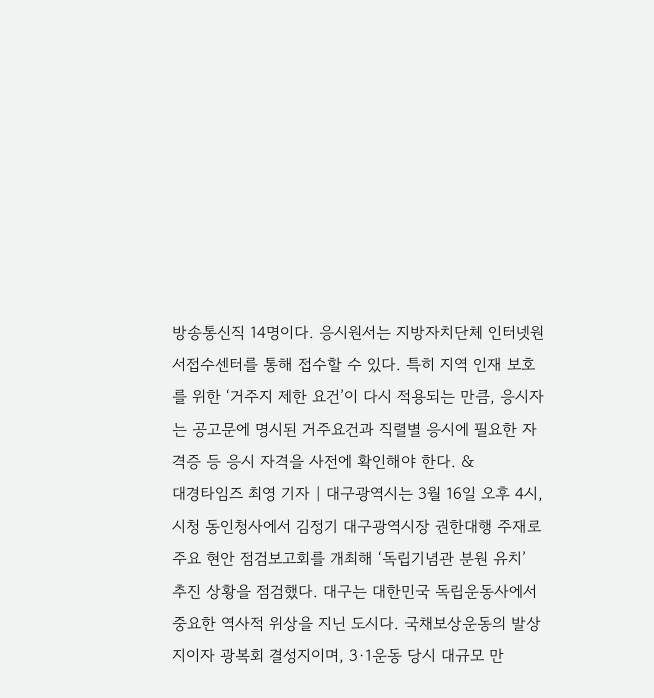방송통신직 14명이다. 응시원서는 지방자치단체 인터넷원서접수센터를 통해 접수할 수 있다. 특히 지역 인재 보호를 위한 ‘거주지 제한 요건’이 다시 적용되는 만큼, 응시자는 공고문에 명시된 거주요건과 직렬별 응시에 필요한 자격증 등 응시 자격을 사전에 확인해야 한다. &
대경타임즈 최영 기자 | 대구광역시는 3월 16일 오후 4시, 시청 동인청사에서 김정기 대구광역시장 권한대행 주재로 주요 현안 점검보고회를 개최해 ‘독립기념관 분원 유치’ 추진 상황을 점검했다. 대구는 대한민국 독립운동사에서 중요한 역사적 위상을 지닌 도시다. 국채보상운동의 발상지이자 광복회 결성지이며, 3·1운동 당시 대규모 만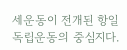세운동이 전개된 항일 독립운동의 중심지다.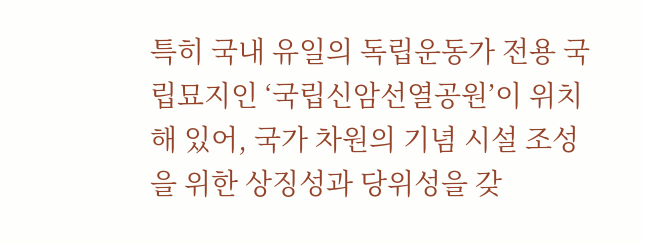특히 국내 유일의 독립운동가 전용 국립묘지인 ‘국립신암선열공원’이 위치해 있어, 국가 차원의 기념 시설 조성을 위한 상징성과 당위성을 갖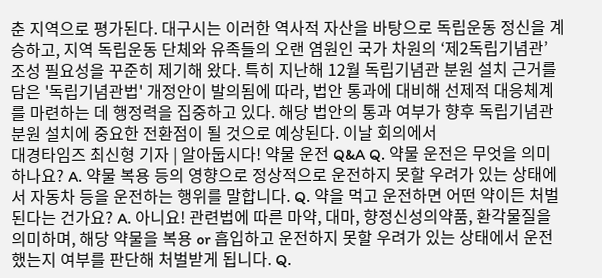춘 지역으로 평가된다. 대구시는 이러한 역사적 자산을 바탕으로 독립운동 정신을 계승하고, 지역 독립운동 단체와 유족들의 오랜 염원인 국가 차원의 ‘제2독립기념관’ 조성 필요성을 꾸준히 제기해 왔다. 특히 지난해 12월 독립기념관 분원 설치 근거를 담은 '독립기념관법' 개정안이 발의됨에 따라, 법안 통과에 대비해 선제적 대응체계를 마련하는 데 행정력을 집중하고 있다. 해당 법안의 통과 여부가 향후 독립기념관 분원 설치에 중요한 전환점이 될 것으로 예상된다. 이날 회의에서
대경타임즈 최신형 기자 | 알아둡시다! 약물 운전 Q&A Q. 약물 운전은 무엇을 의미하나요? A. 약물 복용 등의 영향으로 정상적으로 운전하지 못할 우려가 있는 상태에서 자동차 등을 운전하는 행위를 말합니다. Q. 약을 먹고 운전하면 어떤 약이든 처벌된다는 건가요? A. 아니요! 관련법에 따른 마약, 대마, 향정신성의약품, 환각물질을 의미하며, 해당 약물을 복용 or 흡입하고 운전하지 못할 우려가 있는 상태에서 운전했는지 여부를 판단해 처벌받게 됩니다. Q.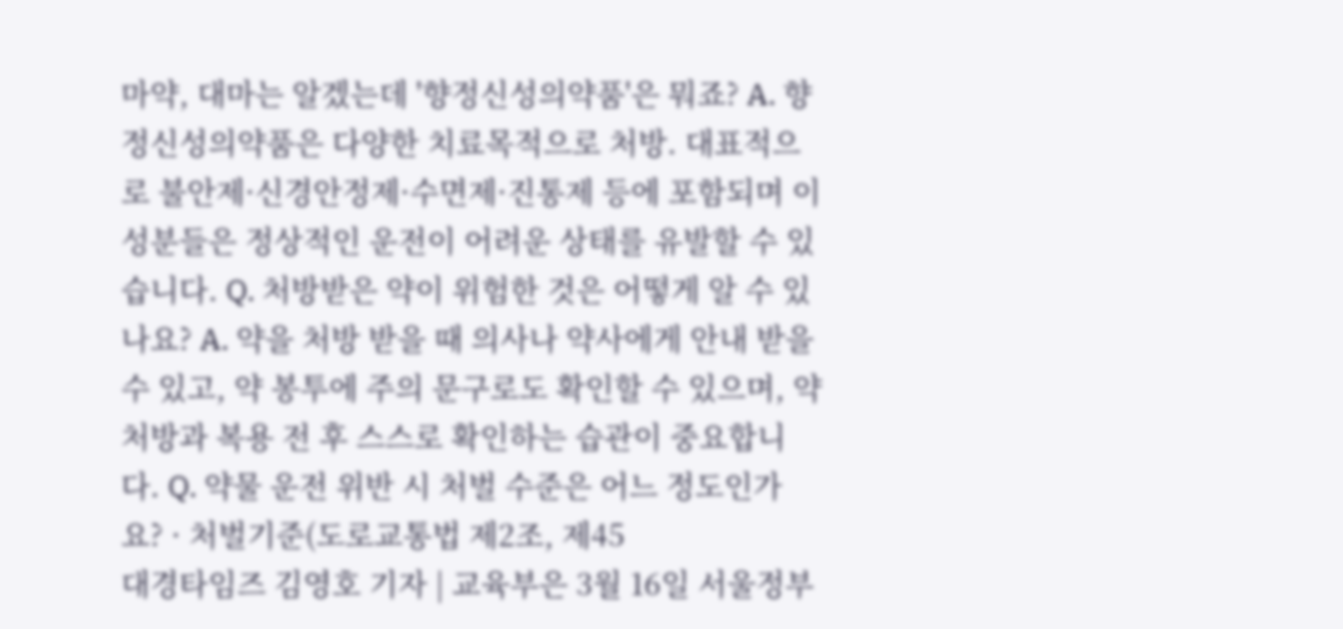마약, 대마는 알겠는데 '향정신성의약품'은 뭐죠? A. 향정신성의약품은 다양한 치료목적으로 처방. 대표적으로 불안제·신경안정제·수면제·진통제 등에 포함되며 이 성분들은 정상적인 운전이 어려운 상태를 유발할 수 있습니다. Q. 처방받은 약이 위험한 것은 어떻게 알 수 있나요? A. 약을 처방 받을 때 의사나 약사에게 안내 받을 수 있고, 약 봉투에 주의 문구로도 확인할 수 있으며, 약 처방과 복용 전 후 스스로 확인하는 습관이 중요합니다. Q. 약물 운전 위반 시 처벌 수준은 어느 정도인가요? · 처벌기준(도로교통법 제2조, 제45
대경타임즈 김영호 기자 | 교육부은 3월 16일 서울정부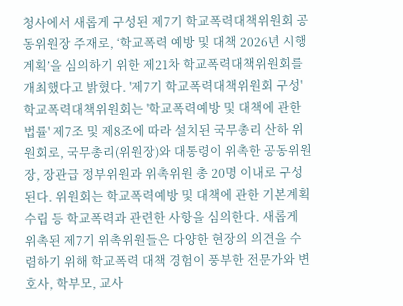청사에서 새롭게 구성된 제7기 학교폭력대책위원회 공동위원장 주재로, ‘학교폭력 예방 및 대책 2026년 시행계획’을 심의하기 위한 제21차 학교폭력대책위원회를 개최했다고 밝혔다. '제7기 학교폭력대책위원회 구성' 학교폭력대책위원회는 '학교폭력예방 및 대책에 관한 법률' 제7조 및 제8조에 따라 설치된 국무총리 산하 위원회로, 국무총리(위원장)와 대통령이 위촉한 공동위원장, 장관급 정부위원과 위촉위원 총 20명 이내로 구성된다. 위원회는 학교폭력예방 및 대책에 관한 기본계획 수립 등 학교폭력과 관련한 사항을 심의한다. 새롭게 위촉된 제7기 위촉위원들은 다양한 현장의 의견을 수렴하기 위해 학교폭력 대책 경험이 풍부한 전문가와 변호사, 학부모, 교사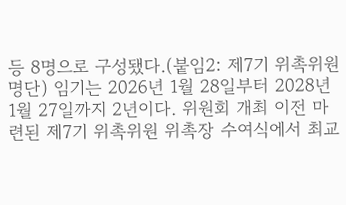등 8명으로 구성됐다.(붙임2: 제7기 위촉위원 명단) 임기는 2026년 1월 28일부터 2028년 1월 27일까지 2년이다. 위원회 개최 이전 마련된 제7기 위촉위원 위촉장 수여식에서 최교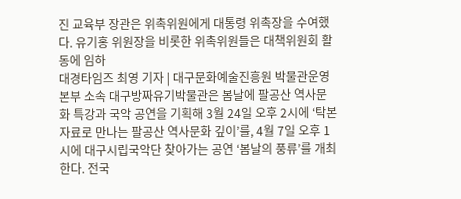진 교육부 장관은 위촉위원에게 대통령 위촉장을 수여했다. 유기홍 위원장을 비롯한 위촉위원들은 대책위원회 활동에 임하
대경타임즈 최영 기자 | 대구문화예술진흥원 박물관운영본부 소속 대구방짜유기박물관은 봄날에 팔공산 역사문화 특강과 국악 공연을 기획해 3월 24일 오후 2시에 ‘탁본자료로 만나는 팔공산 역사문화 깊이’를, 4월 7일 오후 1시에 대구시립국악단 찾아가는 공연 ‘봄날의 풍류’를 개최한다. 전국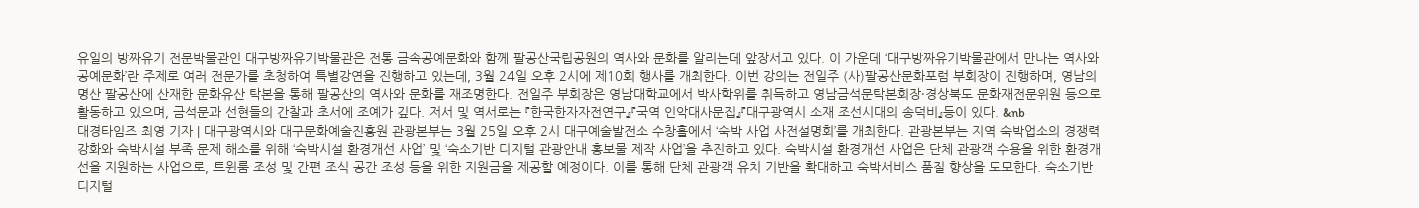유일의 방짜유기 전문박물관인 대구방짜유기박물관은 전통 금속공예문화와 함께 팔공산국립공원의 역사와 문화를 알리는데 앞장서고 있다. 이 가운데 ‘대구방짜유기박물관에서 만나는 역사와 공예문화’란 주제로 여러 전문가를 초청하여 특별강연을 진행하고 있는데, 3월 24일 오후 2시에 제10회 행사를 개최한다. 이번 강의는 전일주 (사)팔공산문화포럼 부회장이 진행하며, 영남의 명산 팔공산에 산재한 문화유산 탁본을 통해 팔공산의 역사와 문화를 재조명한다. 전일주 부회장은 영남대학교에서 박사학위를 취득하고 영남금석문탁본회장·경상북도 문화재전문위원 등으로 활동하고 있으며, 금석문과 선현들의 간찰과 초서에 조예가 깊다. 저서 및 역서로는 『한국한자자전연구』『국역 인악대사문집』『대구광역시 소재 조선시대의 송덕비』등이 있다. &nb
대경타임즈 최영 기자 | 대구광역시와 대구문화예술진흥원 관광본부는 3월 25일 오후 2시 대구예술발전소 수창홀에서 ‘숙박 사업 사전설명회’를 개최한다. 관광본부는 지역 숙박업소의 경쟁력 강화와 숙박시설 부족 문제 해소를 위해 ‘숙박시설 환경개선 사업’ 및 ‘숙소기반 디지털 관광안내 홍보물 제작 사업’을 추진하고 있다. 숙박시설 환경개선 사업은 단체 관광객 수용을 위한 환경개선을 지원하는 사업으로, 트윈룸 조성 및 간편 조식 공간 조성 등을 위한 지원금을 제공할 예정이다. 이를 통해 단체 관광객 유치 기반을 확대하고 숙박서비스 품질 향상을 도모한다. 숙소기반 디지털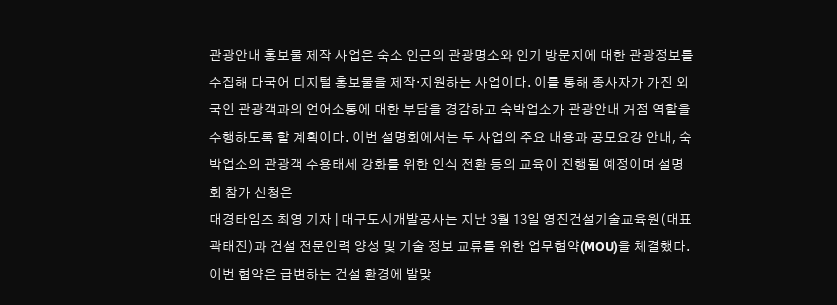관광안내 홍보물 제작 사업은 숙소 인근의 관광명소와 인기 방문지에 대한 관광정보를 수집해 다국어 디지털 홍보물을 제작·지원하는 사업이다. 이를 통해 종사자가 가진 외국인 관광객과의 언어소통에 대한 부담을 경감하고 숙박업소가 관광안내 거점 역할을 수행하도록 할 계획이다. 이번 설명회에서는 두 사업의 주요 내용과 공모요강 안내, 숙박업소의 관광객 수용태세 강화를 위한 인식 전환 등의 교육이 진행될 예정이며 설명회 참가 신청은
대경타임즈 최영 기자 | 대구도시개발공사는 지난 3월 13일 영진건설기술교육원(대표 곽태진)과 건설 전문인력 양성 및 기술 정보 교류를 위한 업무협약(MOU)을 체결했다. 이번 협약은 급변하는 건설 환경에 발맞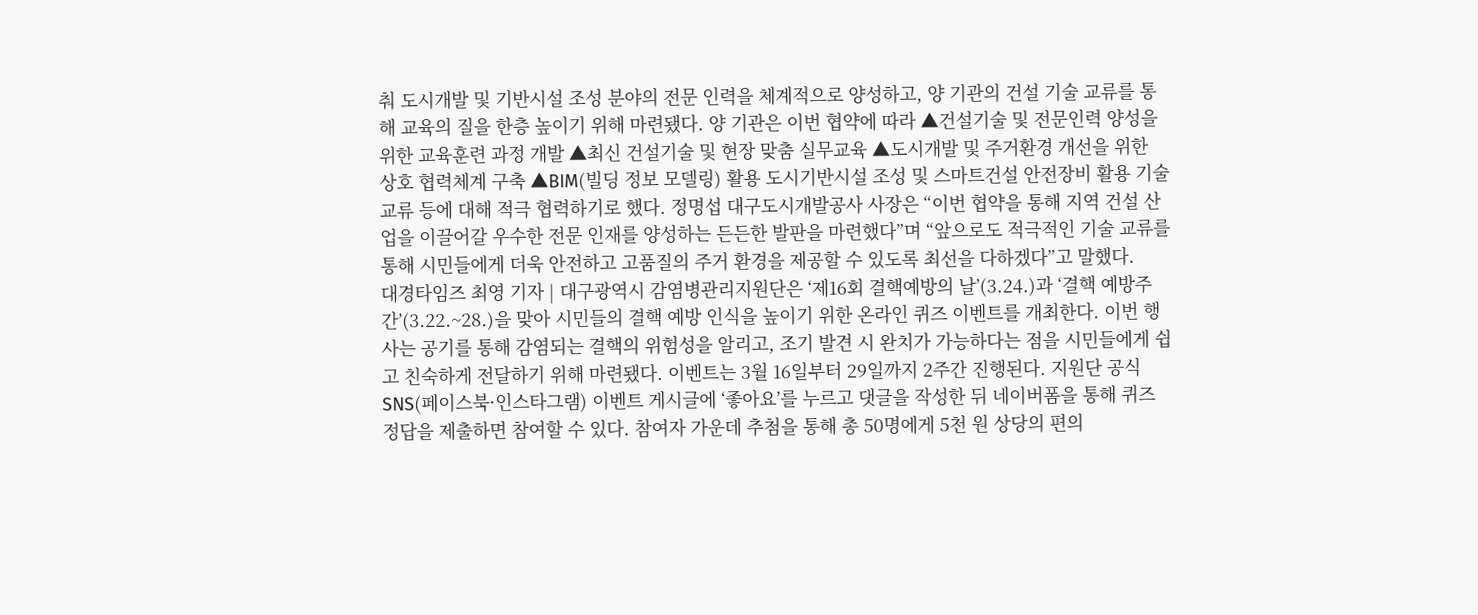춰 도시개발 및 기반시설 조성 분야의 전문 인력을 체계적으로 양성하고, 양 기관의 건설 기술 교류를 통해 교육의 질을 한층 높이기 위해 마련됐다. 양 기관은 이번 협약에 따라 ▲건설기술 및 전문인력 양성을 위한 교육훈련 과정 개발 ▲최신 건설기술 및 현장 맞춤 실무교육 ▲도시개발 및 주거환경 개선을 위한 상호 협력체계 구축 ▲BIM(빌딩 정보 모델링) 활용 도시기반시설 조성 및 스마트건설 안전장비 활용 기술 교류 등에 대해 적극 협력하기로 했다. 정명섭 대구도시개발공사 사장은 “이번 협약을 통해 지역 건설 산업을 이끌어갈 우수한 전문 인재를 양성하는 든든한 발판을 마련했다”며 “앞으로도 적극적인 기술 교류를 통해 시민들에게 더욱 안전하고 고품질의 주거 환경을 제공할 수 있도록 최선을 다하겠다”고 말했다.
대경타임즈 최영 기자 | 대구광역시 감염병관리지원단은 ‘제16회 결핵예방의 날’(3.24.)과 ‘결핵 예방주간’(3.22.~28.)을 맞아 시민들의 결핵 예방 인식을 높이기 위한 온라인 퀴즈 이벤트를 개최한다. 이번 행사는 공기를 통해 감염되는 결핵의 위험성을 알리고, 조기 발견 시 완치가 가능하다는 점을 시민들에게 쉽고 친숙하게 전달하기 위해 마련됐다. 이벤트는 3월 16일부터 29일까지 2주간 진행된다. 지원단 공식 SNS(페이스북·인스타그램) 이벤트 게시글에 ‘좋아요’를 누르고 댓글을 작성한 뒤 네이버폼을 통해 퀴즈 정답을 제출하면 참여할 수 있다. 참여자 가운데 추첨을 통해 총 50명에게 5천 원 상당의 편의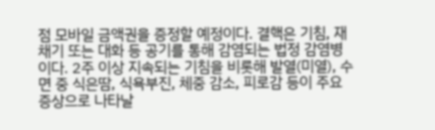점 모바일 금액권을 증정할 예정이다. 결핵은 기침, 재채기 또는 대화 등 공기를 통해 감염되는 법정 감염병이다. 2주 이상 지속되는 기침을 비롯해 발열(미열), 수면 중 식은땀, 식욕부진, 체중 감소, 피로감 등이 주요 증상으로 나타날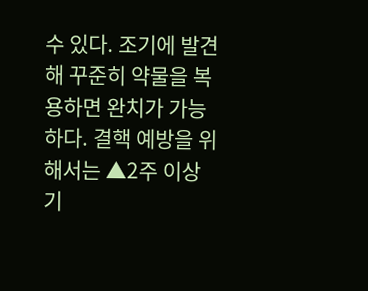수 있다. 조기에 발견해 꾸준히 약물을 복용하면 완치가 가능하다. 결핵 예방을 위해서는 ▲2주 이상 기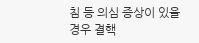침 등 의심 증상이 있을 경우 결핵